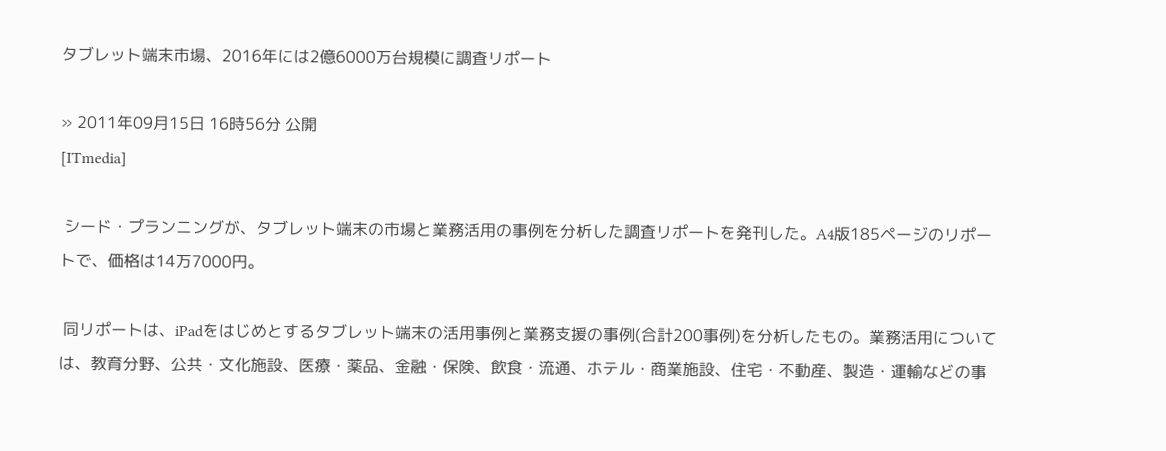タブレット端末市場、2016年には2億6000万台規模に調査リポート

» 2011年09月15日 16時56分 公開
[ITmedia]

 シード・プランニングが、タブレット端末の市場と業務活用の事例を分析した調査リポートを発刊した。A4版185ページのリポートで、価格は14万7000円。

 同リポートは、iPadをはじめとするタブレット端末の活用事例と業務支援の事例(合計200事例)を分析したもの。業務活用については、教育分野、公共・文化施設、医療・薬品、金融・保険、飲食・流通、ホテル・商業施設、住宅・不動産、製造・運輸などの事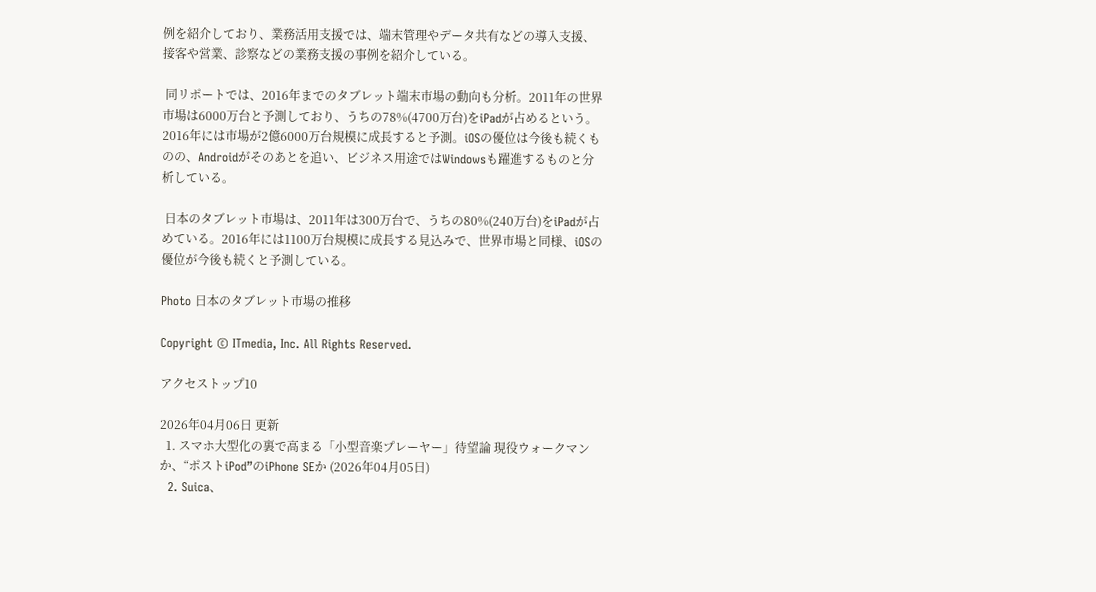例を紹介しており、業務活用支援では、端末管理やデータ共有などの導入支援、接客や営業、診察などの業務支援の事例を紹介している。

 同リポートでは、2016年までのタブレット端末市場の動向も分析。2011年の世界市場は6000万台と予測しており、うちの78%(4700万台)をiPadが占めるという。2016年には市場が2億6000万台規模に成長すると予測。iOSの優位は今後も続くものの、Androidがそのあとを追い、ビジネス用途ではWindowsも躍進するものと分析している。

 日本のタブレット市場は、2011年は300万台で、うちの80%(240万台)をiPadが占めている。2016年には1100万台規模に成長する見込みで、世界市場と同様、iOSの優位が今後も続くと予測している。

Photo 日本のタブレット市場の推移

Copyright © ITmedia, Inc. All Rights Reserved.

アクセストップ10

2026年04月06日 更新
  1. スマホ大型化の裏で高まる「小型音楽プレーヤー」待望論 現役ウォークマンか、“ポストiPod”のiPhone SEか (2026年04月05日)
  2. Suica、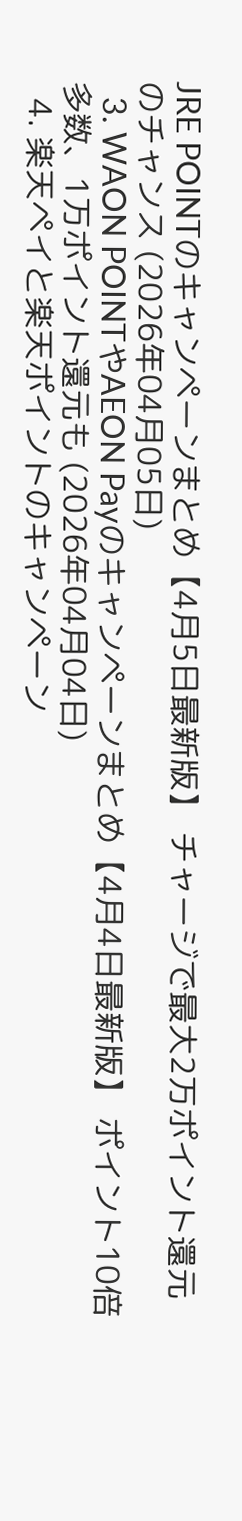JRE POINTのキャンペーンまとめ【4月5日最新版】 チャージで最大2万ポイント還元のチャンス (2026年04月05日)
  3. WAON POINTやAEON Payのキャンペーンまとめ【4月4日最新版】 ポイント10倍多数、1万ポイント還元も (2026年04月04日)
  4. 楽天ペイと楽天ポイントのキャンペーン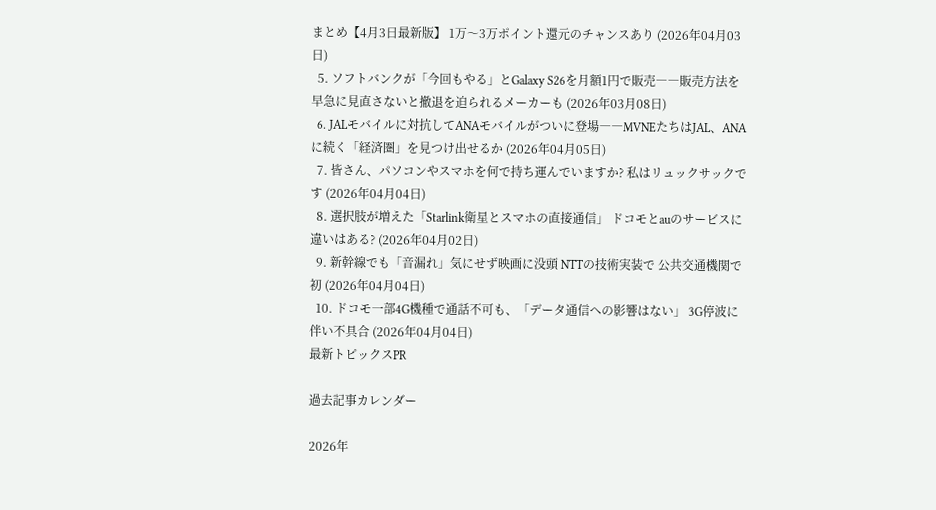まとめ【4月3日最新版】 1万〜3万ポイント還元のチャンスあり (2026年04月03日)
  5. ソフトバンクが「今回もやる」とGalaxy S26を月額1円で販売――販売方法を早急に見直さないと撤退を迫られるメーカーも (2026年03月08日)
  6. JALモバイルに対抗してANAモバイルがついに登場――MVNEたちはJAL、ANAに続く「経済圏」を見つけ出せるか (2026年04月05日)
  7. 皆さん、パソコンやスマホを何で持ち運んでいますか? 私はリュックサックです (2026年04月04日)
  8. 選択肢が増えた「Starlink衛星とスマホの直接通信」 ドコモとauのサービスに違いはある? (2026年04月02日)
  9. 新幹線でも「音漏れ」気にせず映画に没頭 NTTの技術実装で 公共交通機関で初 (2026年04月04日)
  10. ドコモ一部4G機種で通話不可も、「データ通信への影響はない」 3G停波に伴い不具合 (2026年04月04日)
最新トピックスPR

過去記事カレンダー

2026年